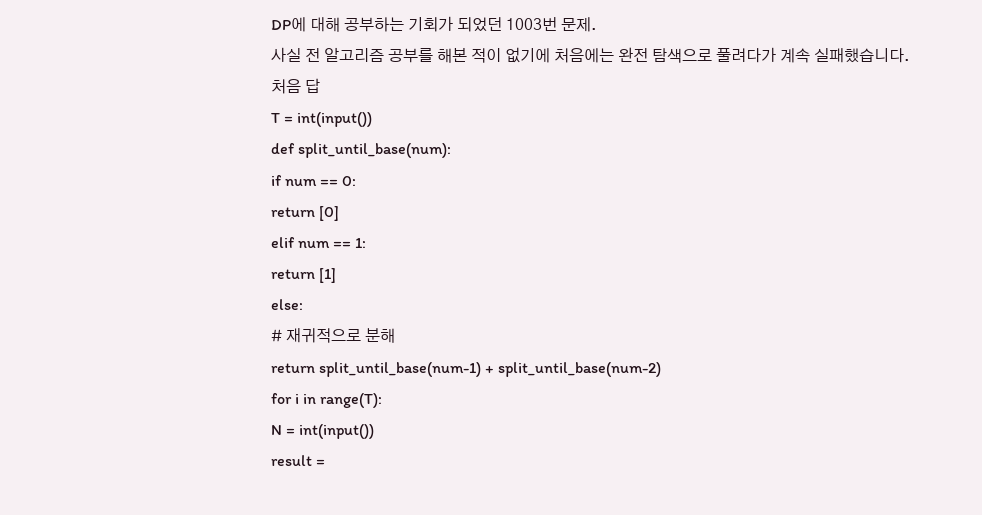DP에 대해 공부하는 기회가 되었던 1003번 문제.
사실 전 알고리즘 공부를 해본 적이 없기에 처음에는 완전 탐색으로 풀려다가 계속 실패했습니다.
처음 답
T = int(input())
def split_until_base(num):
if num == 0:
return [0]
elif num == 1:
return [1]
else:
# 재귀적으로 분해
return split_until_base(num-1) + split_until_base(num-2)
for i in range(T):
N = int(input())
result =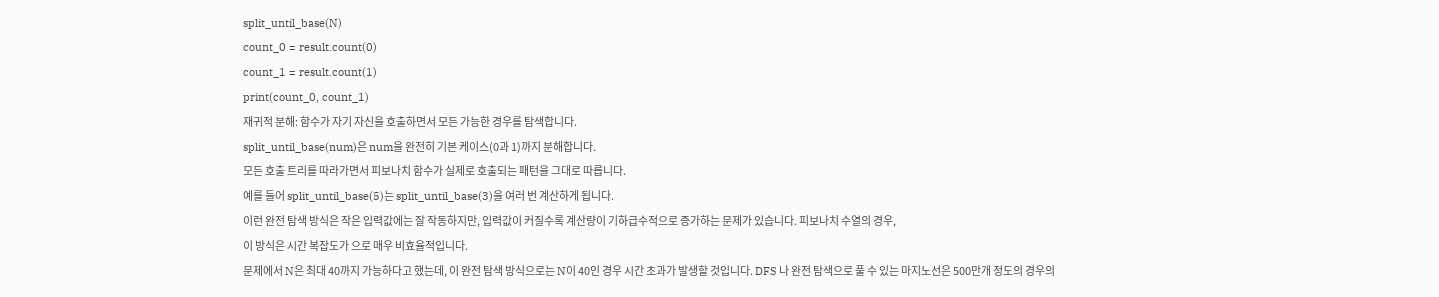split_until_base(N)
count_0 = result.count(0)
count_1 = result.count(1)
print(count_0, count_1)
재귀적 분해: 함수가 자기 자신을 호출하면서 모든 가능한 경우를 탐색합니다.
split_until_base(num)은 num을 완전히 기본 케이스(0과 1)까지 분해합니다.
모든 호출 트리를 따라가면서 피보나치 함수가 실제로 호출되는 패턴을 그대로 따릅니다.
예를 들어 split_until_base(5)는 split_until_base(3)을 여러 번 계산하게 됩니다.
이런 완전 탐색 방식은 작은 입력값에는 잘 작동하지만, 입력값이 커질수록 계산량이 기하급수적으로 증가하는 문제가 있습니다. 피보나치 수열의 경우,
이 방식은 시간 복잡도가 으로 매우 비효율적입니다.
문제에서 N은 최대 40까지 가능하다고 했는데, 이 완전 탐색 방식으로는 N이 40인 경우 시간 초과가 발생할 것입니다. DFS 나 완전 탐색으로 풀 수 있는 마지노선은 500만개 정도의 경우의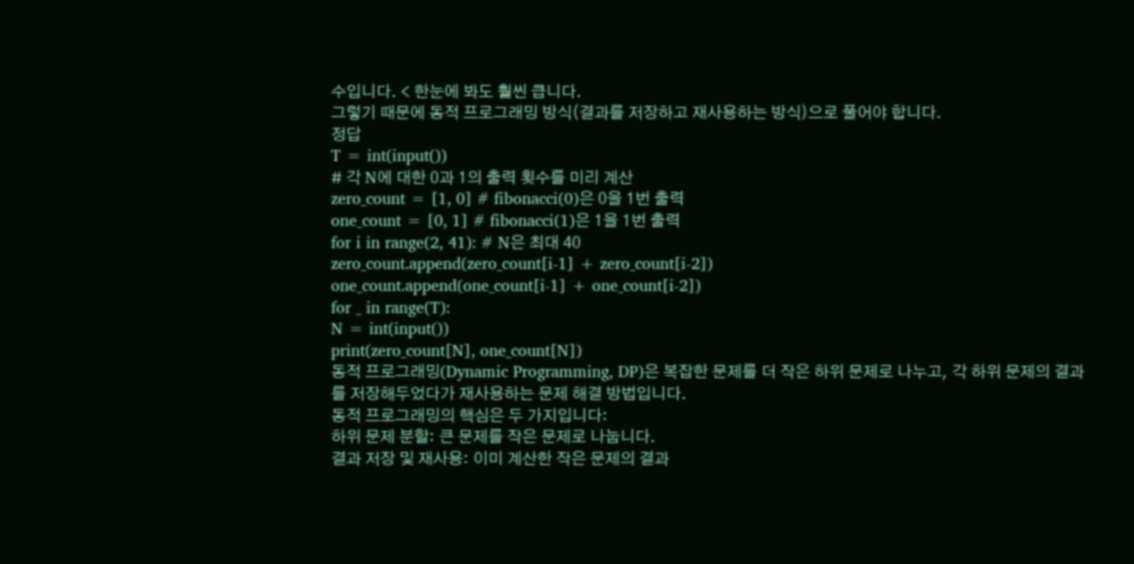수입니다. < 한눈에 봐도 훨씬 큽니다.
그렇기 때문에 동적 프로그래밍 방식(결과를 저장하고 재사용하는 방식)으로 풀어야 합니다.
정답
T = int(input())
# 각 N에 대한 0과 1의 출력 횟수를 미리 계산
zero_count = [1, 0] # fibonacci(0)은 0을 1번 출력
one_count = [0, 1] # fibonacci(1)은 1을 1번 출력
for i in range(2, 41): # N은 최대 40
zero_count.append(zero_count[i-1] + zero_count[i-2])
one_count.append(one_count[i-1] + one_count[i-2])
for _ in range(T):
N = int(input())
print(zero_count[N], one_count[N])
동적 프로그래밍(Dynamic Programming, DP)은 복잡한 문제를 더 작은 하위 문제로 나누고, 각 하위 문제의 결과를 저장해두었다가 재사용하는 문제 해결 방법입니다.
동적 프로그래밍의 핵심은 두 가지입니다:
하위 문제 분할: 큰 문제를 작은 문제로 나눕니다.
결과 저장 및 재사용: 이미 계산한 작은 문제의 결과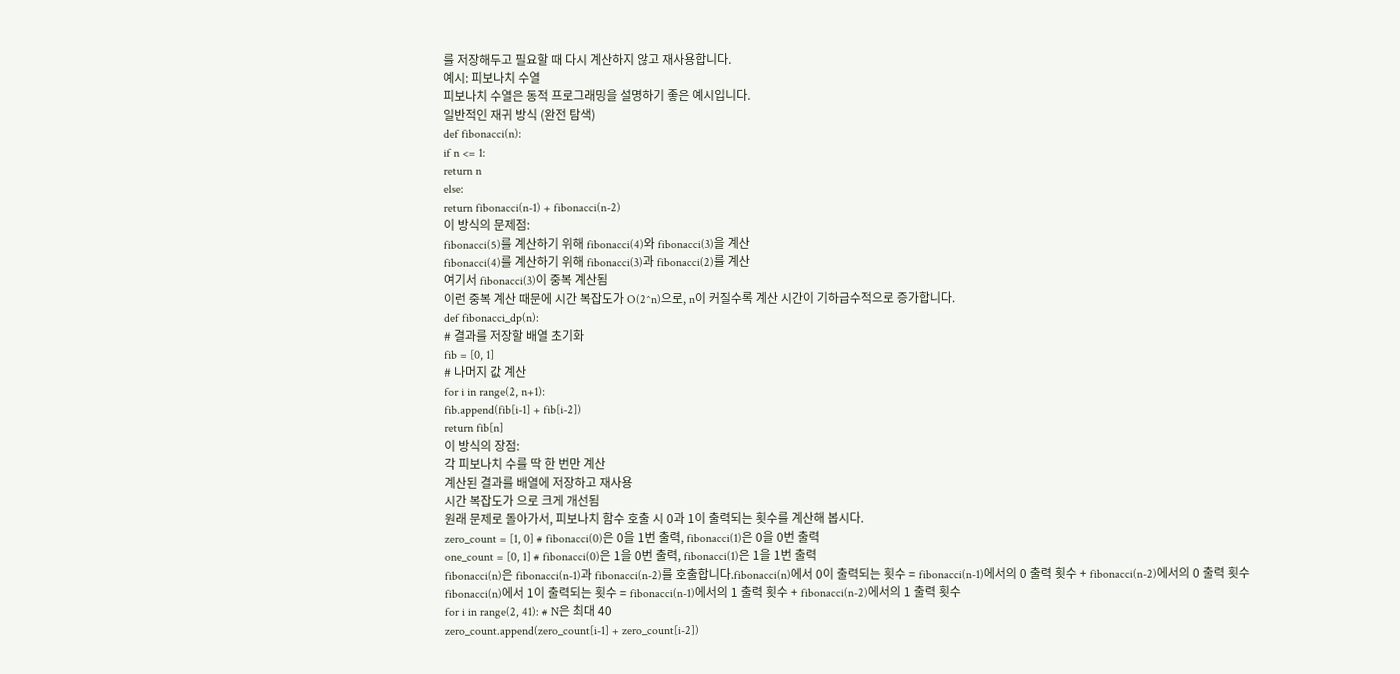를 저장해두고 필요할 때 다시 계산하지 않고 재사용합니다.
예시: 피보나치 수열
피보나치 수열은 동적 프로그래밍을 설명하기 좋은 예시입니다.
일반적인 재귀 방식 (완전 탐색)
def fibonacci(n):
if n <= 1:
return n
else:
return fibonacci(n-1) + fibonacci(n-2)
이 방식의 문제점:
fibonacci(5)를 계산하기 위해 fibonacci(4)와 fibonacci(3)을 계산
fibonacci(4)를 계산하기 위해 fibonacci(3)과 fibonacci(2)를 계산
여기서 fibonacci(3)이 중복 계산됨
이런 중복 계산 때문에 시간 복잡도가 O(2^n)으로, n이 커질수록 계산 시간이 기하급수적으로 증가합니다.
def fibonacci_dp(n):
# 결과를 저장할 배열 초기화
fib = [0, 1]
# 나머지 값 계산
for i in range(2, n+1):
fib.append(fib[i-1] + fib[i-2])
return fib[n]
이 방식의 장점:
각 피보나치 수를 딱 한 번만 계산
계산된 결과를 배열에 저장하고 재사용
시간 복잡도가 으로 크게 개선됨
원래 문제로 돌아가서, 피보나치 함수 호출 시 0과 1이 출력되는 횟수를 계산해 봅시다.
zero_count = [1, 0] # fibonacci(0)은 0을 1번 출력, fibonacci(1)은 0을 0번 출력
one_count = [0, 1] # fibonacci(0)은 1을 0번 출력, fibonacci(1)은 1을 1번 출력
fibonacci(n)은 fibonacci(n-1)과 fibonacci(n-2)를 호출합니다.fibonacci(n)에서 0이 출력되는 횟수 = fibonacci(n-1)에서의 0 출력 횟수 + fibonacci(n-2)에서의 0 출력 횟수
fibonacci(n)에서 1이 출력되는 횟수 = fibonacci(n-1)에서의 1 출력 횟수 + fibonacci(n-2)에서의 1 출력 횟수
for i in range(2, 41): # N은 최대 40
zero_count.append(zero_count[i-1] + zero_count[i-2])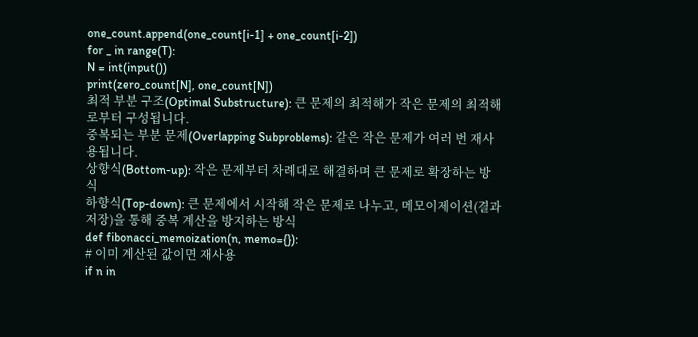one_count.append(one_count[i-1] + one_count[i-2])
for _ in range(T):
N = int(input())
print(zero_count[N], one_count[N])
최적 부분 구조(Optimal Substructure): 큰 문제의 최적해가 작은 문제의 최적해로부터 구성됩니다.
중복되는 부분 문제(Overlapping Subproblems): 같은 작은 문제가 여러 번 재사용됩니다.
상향식(Bottom-up): 작은 문제부터 차례대로 해결하며 큰 문제로 확장하는 방식
하향식(Top-down): 큰 문제에서 시작해 작은 문제로 나누고, 메모이제이션(결과 저장)을 통해 중복 계산을 방지하는 방식
def fibonacci_memoization(n, memo={}):
# 이미 계산된 값이면 재사용
if n in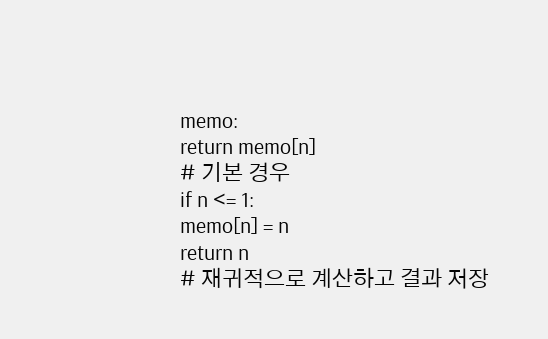memo:
return memo[n]
# 기본 경우
if n <= 1:
memo[n] = n
return n
# 재귀적으로 계산하고 결과 저장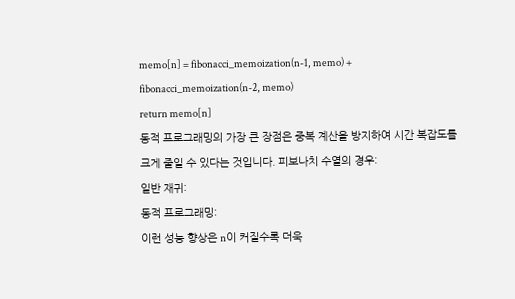memo[n] = fibonacci_memoization(n-1, memo) + fibonacci_memoization(n-2, memo)
return memo[n]
동적 프로그래밍의 가장 큰 장점은 중복 계산을 방지하여 시간 복잡도를 크게 줄일 수 있다는 것입니다. 피보나치 수열의 경우:
일반 재귀:
동적 프로그래밍:
이런 성능 향상은 n이 커질수록 더욱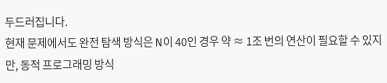두드러집니다.
현재 문제에서도 완전 탐색 방식은 N이 40인 경우 약 ≈ 1조 번의 연산이 필요할 수 있지만, 동적 프로그래밍 방식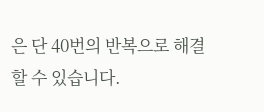은 단 40번의 반복으로 해결할 수 있습니다.